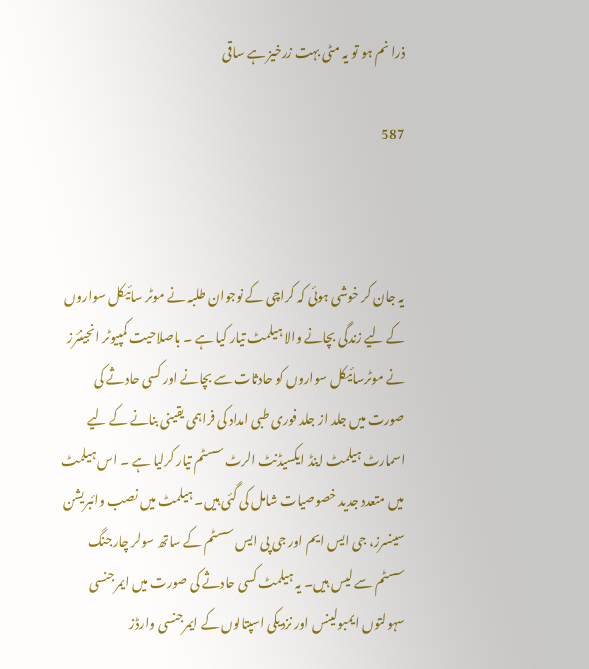ذرا نم ہو تو یہ مٹی بہت زرخیز ہے ساقی

587



یہ جان کر خوشی ہوئی کہ کراچی کے نوجوان طلبہ نے موٹر سائیکل سواروں کے لیے زندگی بچانے والا ہیلمٹ تیار کیا ہے ۔ باصلاحیت کمپیوٹر انجینئرز نے موٹرسائیکل سواروں کو حادثات سے بچانے اور کسی حادثے کی صورت میں جلد از جلد فوری طبی امداد کی فراہمی یقینی بنانے کے لیے اسمارٹ ہیلمٹ اینڈ ایکسیڈنٹ الرٹ سسٹم تیار کرلیا ہے ۔ اس ہیلمٹ میں متعدد جدید خصوصیات شامل کی گئی ہیں۔ ہیلمٹ میں نصب وائبریشن سینسرز، جی ایس ایم اور جی پی ایس سسٹم کے ساتھ سولر چارجنگ سسٹم سے لیس ہیں۔ یہ ہیلمٹ کسی حادثے کی صورت میں ایمرجنسی سہولتوں ایمبولینس اور نزدیکی اسپتالوں کے ایمرجنسی وارڈز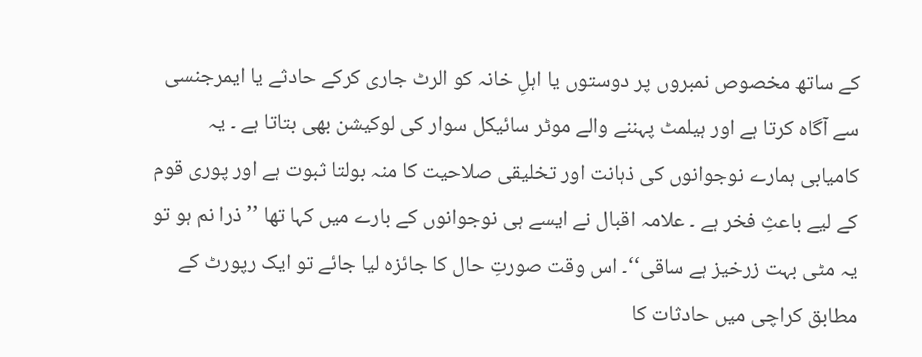کے ساتھ مخصوص نمبروں پر دوستوں یا اہلِ خانہ کو الرٹ جاری کرکے حادثے یا ایمرجنسی سے آگاہ کرتا ہے اور ہیلمٹ پہننے والے موٹر سائیکل سوار کی لوکیشن بھی بتاتا ہے ۔ یہ کامیابی ہمارے نوجوانوں کی ذہانت اور تخلیقی صلاحیت کا منہ بولتا ثبوت ہے اور پوری قوم کے لیے باعثِ فخر ہے ۔ علامہ اقبال نے ایسے ہی نوجوانوں کے بارے میں کہا تھا ’’ذرا نم ہو تو یہ مٹی بہت زرخیز ہے ساقی‘‘۔ اس وقت صورتِ حال کا جائزہ لیا جائے تو ایک رپورٹ کے مطابق کراچی میں حادثات کا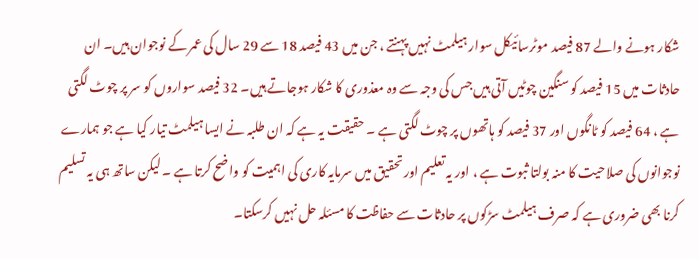شکار ہونے والے 87 فیصد موٹرسائیکل سوار ہیلمٹ نہیں پہنتے ، جن میں 43 فیصد 18 سے 29 سال کی عمر کے نوجوان ہیں۔ ان حادثات میں 15 فیصد کو سنگین چوٹیں آتی ہیں جس کی وجہ سے وہ معذوری کا شکار ہوجاتے ہیں۔ 32 فیصد سواروں کو سر پر چوٹ لگتی ہے ، 64 فیصد کو ٹانگوں اور 37 فیصد کو ہاتھوں پر چوٹ لگتی ہے ۔ حقیقت یہ ہے کہ ان طلبہ نے ایسا ہیلمٹ تیار کیا ہے جو ہمارے نوجوانوں کی صلاحیت کا منہ بولتا ثبوت ہے ، اور یہ تعلیم اور تحقیق میں سرمایہ کاری کی اہمیت کو واضح کرتا ہے ۔ لیکن ساتھ ہی یہ تسلیم کرنا بھی ضروری ہے کہ صرف ہیلمٹ سڑکوں پر حادثات سے حفاظت کا مسئلہ حل نہیں کرسکتا۔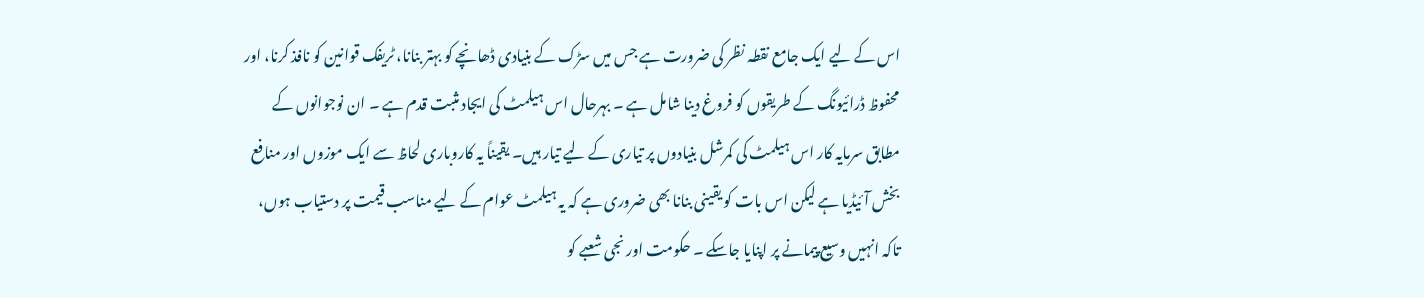اس کے لیے ایک جامع نقطہ نظر کی ضرورت ہے جس میں سڑک کے بنیادی ڈھانچے کو بہتر بنانا، ٹریفک قوانین کو نافذ کرنا، اور محفوظ ڈرائیونگ کے طریقوں کو فروغ دینا شامل ہے ۔ بہرحال اس ہیلمٹ کی ایجاد مثبت قدم ہے ۔ ان نوجوانوں کے مطابق سرمایہ کار اس ہیلمٹ کی کمرشل بنیادوں پر تیاری کے لیے تیار ہیں۔ یقیناً یہ کاروباری لحاظ سے ایک موزوں اور منافع بخش آئیڈیا ہے لیکن اس بات کو یقینی بنانا بھی ضروری ہے کہ یہ ہیلمٹ عوام کے لیے مناسب قیمت پر دستیاب ہوں، تاکہ انہیں وسیع پیمانے پر اپنایا جاسکے ۔ حکومت اور نجی شعبے کو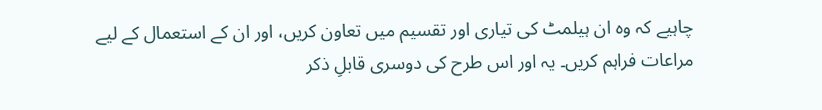چاہیے کہ وہ ان ہیلمٹ کی تیاری اور تقسیم میں تعاون کریں، اور ان کے استعمال کے لیے مراعات فراہم کریں۔ یہ اور اس طرح کی دوسری قابلِ ذکر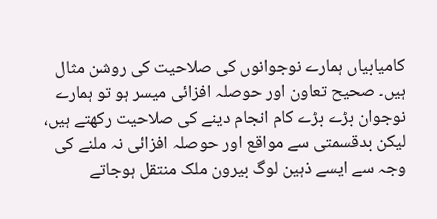کامیابیاں ہمارے نوجوانوں کی صلاحیت کی روشن مثال ہیں۔ صحیح تعاون اور حوصلہ افزائی میسر ہو تو ہمارے نوجوان بڑے بڑے کام انجام دینے کی صلاحیت رکھتے ہیں، لیکن بدقسمتی سے مواقع اور حوصلہ افزائی نہ ملنے کی وجہ سے ایسے ذہین لوگ بیرون ملک منتقل ہوجاتے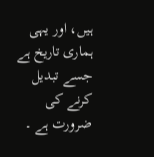ہیں، اور یہی ہماری تاریخ ہے جسے تبدیل کرنے کی ضرورت ہے ۔